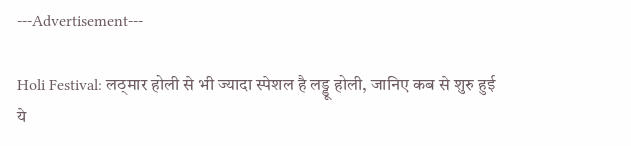---Advertisement---

Holi Festival: लठ्मार होली से भी ज्यादा स्पेशल है लड्डू होली, जानिए कब से शुरु हुई ये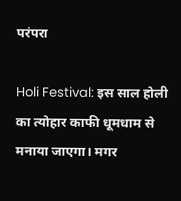परंपरा

Holi Festival: इस साल होली का त्योहार काफी धूमधाम से मनाया जाएगा। मगर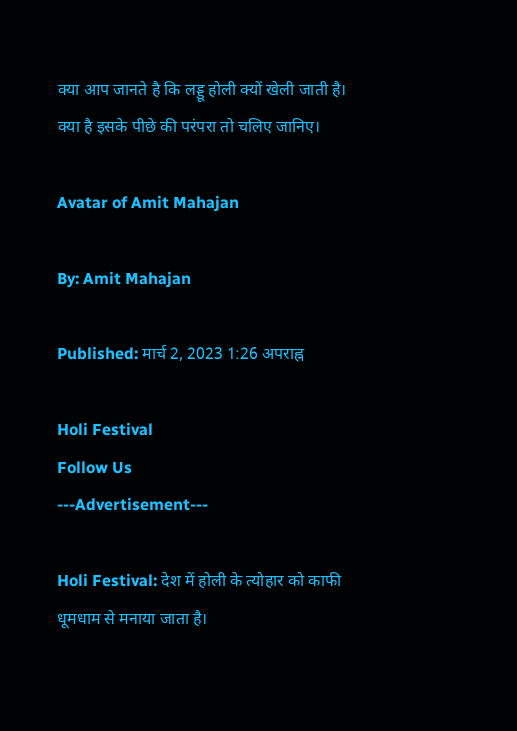क्या आप जानते है कि लड्डू होली क्यों खेली जाती है। क्या है इसके पीछे की परंपरा तो चलिए जानिए।

Avatar of Amit Mahajan

By: Amit Mahajan

Published: मार्च 2, 2023 1:26 अपराह्न

Holi Festival
Follow Us
---Advertisement---

Holi Festival: देश में होली के त्योहार को काफी धूमधाम से मनाया जाता है।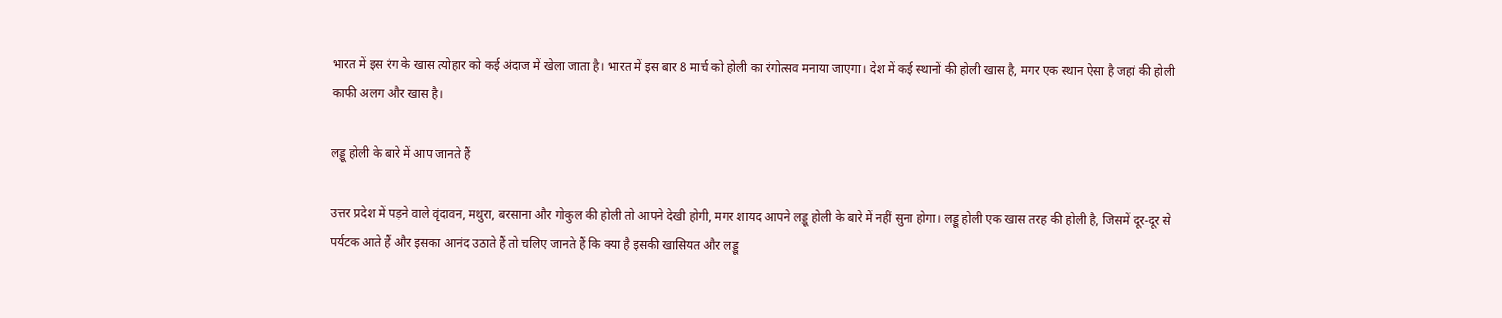भारत में इस रंग के खास त्योहार को कई अंदाज में खेला जाता है। भारत में इस बार 8 मार्च को होली का रंगोत्सव मनाया जाएगा। देश में कई स्थानों की होली खास है, मगर एक स्थान ऐसा है जहां की होली काफी अलग और खास है।

लड्डू होली के बारे में आप जानते हैं

उत्तर प्रदेश में पड़ने वाले वृंदावन, मथुरा, बरसाना और गोकुल की होली तो आपने देखी होगी, मगर शायद आपने लड्डू होली के बारे में नहीं सुना होगा। लड्डू होली एक खास तरह की होली है, जिसमें दूर-दूर से पर्यटक आते हैं और इसका आनंद उठाते हैं तो चलिए जानते हैं कि क्या है इसकी खासियत और लड्डू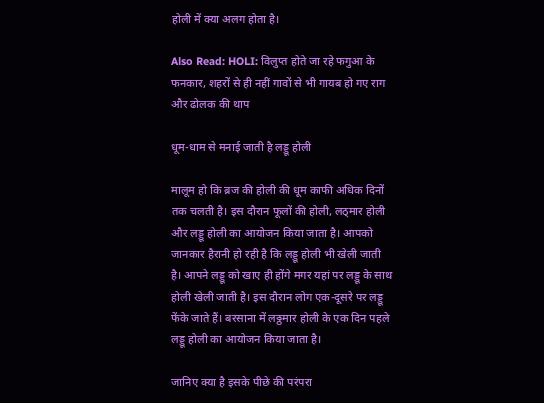होली में क्या अलग होता है।

Also Read: HOLI: विलुप्त होते जा रहे फगुआ के फनकार, शहरों से ही नहीं गावों से भी गायब हो गए राग और ढोलक की थाप

धूम-धाम से मनाई जाती है लड्डू होली

मालूम हो कि ब्रज की होली की धूम काफी अधिक दिनों तक चलती है। इस दौरान फूलों की होली, लठ्मार होली और लड्डू होली का आयोजन किया जाता है। आपको जानकार हैरानी हो रही है कि लड्डू होली भी खेली जाती है। आपने लड्डू को खाए ही होंगे मगर यहां पर लड्डू के साथ होली खेली जाती है। इस दौरान लोग एक-दूसरे पर लड्डू फेंके जाते हैं। बरसाना में लठ्ठमार होली के एक दिन पहले लड्डू होली का आयोजन किया जाता है।

जानिए क्या है इसके पीछे की परंपरा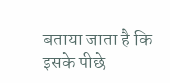बताया जाता है कि इसके पीछे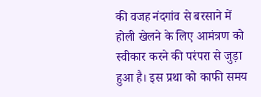की वजह नंदगांव से बरसाने में होली खेलने के लिए आमंत्रण को स्वीकार करने की परंपरा से जुड़ा हुआ है। इस प्रथा को काफी समय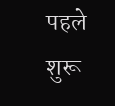पहले शुरू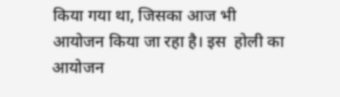किया गया था, जिसका आज भी आयोजन किया जा रहा है। इस  होली का आयोजन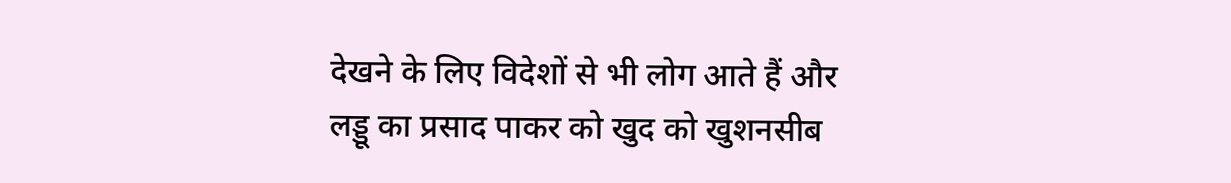देखने के लिए विदेशों से भी लोग आते हैं और लड्डू का प्रसाद पाकर को खुद को खुशनसीब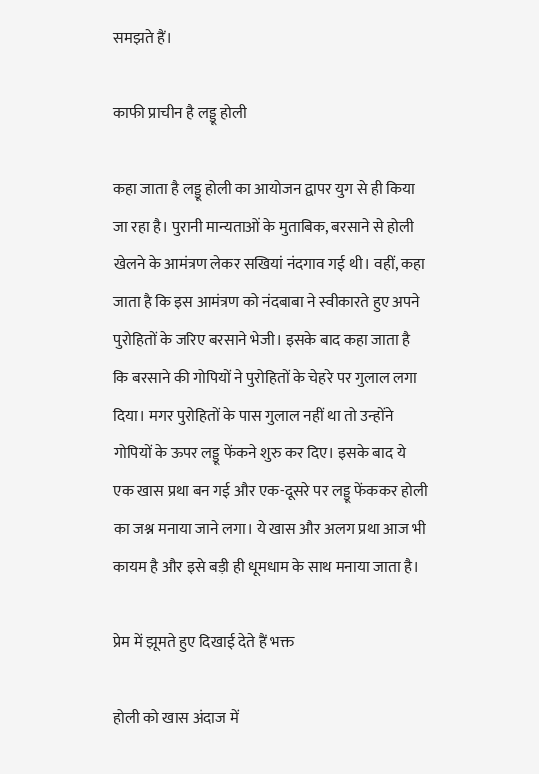समझते हैं।

काफी प्राचीन है लड्डू होली

कहा जाता है लड्डू होली का आयोजन द्वापर युग से ही किया जा रहा है। पुरानी मान्यताओं के मुताबिक, बरसाने से होली खेलने के आमंत्रण लेकर सखियां नंदगाव गई थी। वहीं, कहा जाता है कि इस आमंत्रण को नंदबाबा ने स्वीकारते हुए अपने पुरोहितों के जरिए बरसाने भेजी। इसके बाद कहा जाता है कि बरसाने की गोपियों ने पुरोहितों के चेहरे पर गुलाल लगा दिया। मगर पुरोहितों के पास गुलाल नहीं था तो उन्होंने गोपियों के ऊपर लड्डू फेंकने शुरु कर दिए। इसके बाद ये एक खास प्रथा बन गई और एक-दूसरे पर लड्डू फेंककर होली का जश्न मनाया जाने लगा। ये खास और अलग प्रथा आज भी कायम है और इसे बड़ी ही धूमधाम के साथ मनाया जाता है।

प्रेम में झूमते हुए दिखाई देते हैं भक्त

होली को खास अंदाज में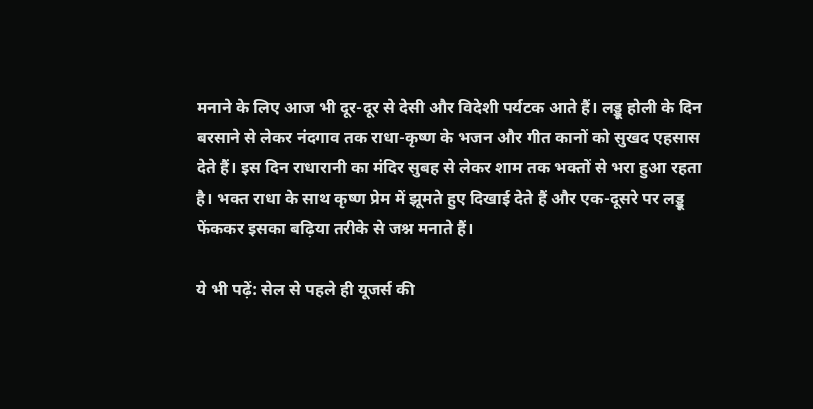मनाने के लिए आज भी दूर-दूर से देसी और विदेशी पर्यटक आते हैं। लड्डू होली के दिन बरसाने से लेकर नंदगाव तक राधा-कृष्ण के भजन और गीत कानों को सुखद एहसास देते हैं। इस दिन राधारानी का मंदिर सुबह से लेकर शाम तक भक्तों से भरा हुआ रहता है। भक्त राधा के साथ कृष्ण प्रेम में झूमते हुए दिखाई देते हैं और एक-दूसरे पर लड्डू फेंककर इसका बढ़िया तरीके से जश्न मनाते हैं।

ये भी पढ़ें: सेल से पहले ही यूजर्स की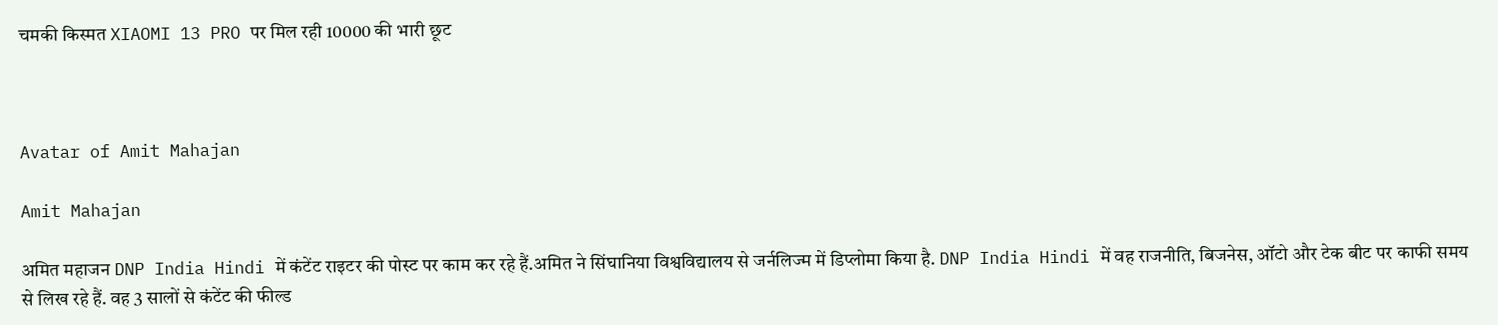चमकी किस्मत XIAOMI 13 PRO पर मिल रही 10000 की भारी छूट



Avatar of Amit Mahajan

Amit Mahajan

अमित महाजन DNP India Hindi में कंटेंट राइटर की पोस्ट पर काम कर रहे हैं.अमित ने सिंघानिया विश्वविद्यालय से जर्नलिज्म में डिप्लोमा किया है. DNP India Hindi में वह राजनीति, बिजनेस, ऑटो और टेक बीट पर काफी समय से लिख रहे हैं. वह 3 सालों से कंटेंट की फील्ड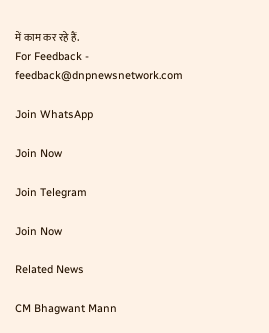में काम कर रहे हैं.
For Feedback - feedback@dnpnewsnetwork.com

Join WhatsApp

Join Now

Join Telegram

Join Now

Related News

CM Bhagwant Mann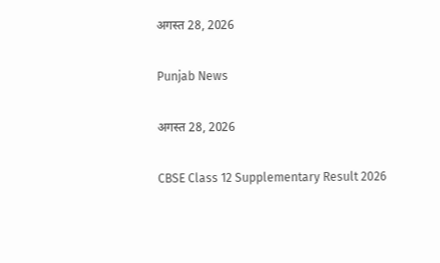अगस्त 28, 2026

Punjab News

अगस्त 28, 2026

CBSE Class 12 Supplementary Result 2026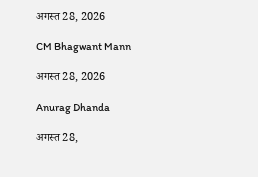अगस्त 28, 2026

CM Bhagwant Mann

अगस्त 28, 2026

Anurag Dhanda

अगस्त 28,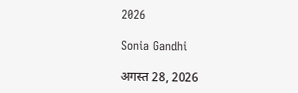2026

Sonia Gandhi

अगस्त 28, 2026